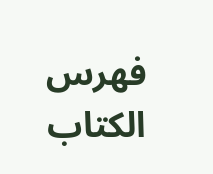فهرس الكتاب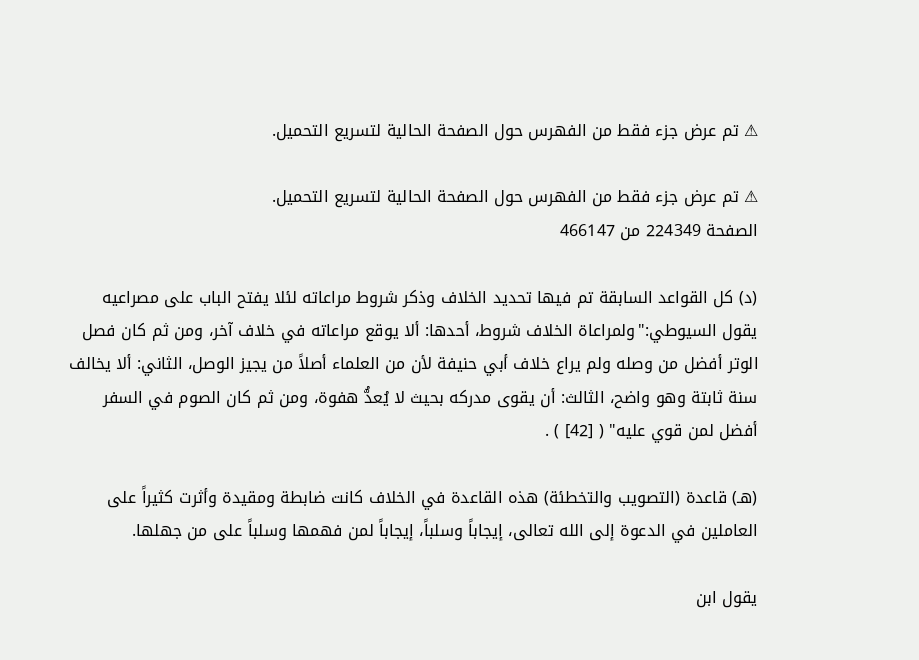⚠ تم عرض جزء فقط من الفهرس حول الصفحة الحالية لتسريع التحميل.

⚠ تم عرض جزء فقط من الفهرس حول الصفحة الحالية لتسريع التحميل.
الصفحة 224349 من 466147

(د) كل القواعد السابقة تم فيها تحديد الخلاف وذكر شروط مراعاته لئلا يفتح الباب على مصراعيه يقول السيوطي:"ولمراعاة الخلاف شروط، أحدها: ألا يوقع مراعاته في خلاف آخر، ومن ثم كان فصل الوتر أفضل من وصله ولم يراع خلاف أبي حنيفة لأن من العلماء أصلاً من يجيز الوصل، الثاني: ألا يخالف سنة ثابتة وهو واضح، الثالث: أن يقوى مدركه بحيث لا يُعدُّ هفوة، ومن ثم كان الصوم في السفر أفضل لمن قوي عليه" ( [42] ) .

(هـ) قاعدة (التصويب والتخطئة) هذه القاعدة في الخلاف كانت ضابطة ومقيدة وأثرت كثيراً على العاملين في الدعوة إلى الله تعالى، إيجاباً وسلباً، إيجاباً لمن فهمها وسلباً على من جهلها.

يقول ابن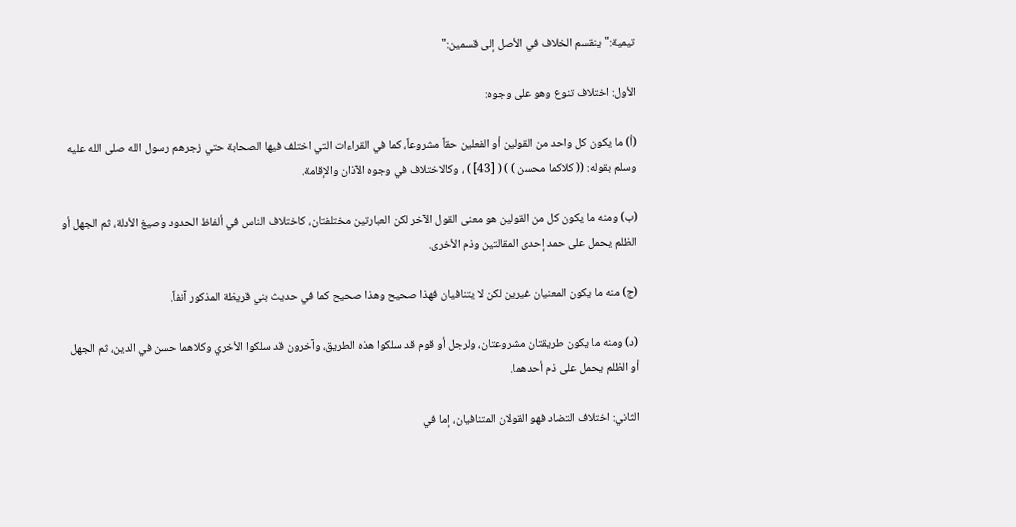تيمية:"ينقسم الخلاف في الأصل إلى قسمين:"

الأول: اختلاف تنوع وهو على وجوه:

(أ) ما يكون كل واحد من القولين أو الفعلين حقاً مشروعاً، كما في القراءات التي اختلف فيها الصحابة حتي زجرهم رسول الله صلى الله عليه وسلم بقوله: (( كلاكما محسن ) ) ( [43] ) ، وكالاختلاف في وجوه الآذان والإقامة.

(ب) ومنه ما يكون كل من القولين هو معنى القول الآخر لكن العبارتين مختلفتان، كاختلاف الناس في ألفاظ الحدود وصيغ الأدلة، ثم الجهل أو الظلم يحمل على حمد إحدى المقالتين وذم الأخرى.

(ج) منه ما يكون المعنيان غيرين لكن لا يتنافيان فهذا صحيح وهذا صحيح كما في حديث بني قريظة المذكور آنفاً.

(د) ومنه ما يكون طريقتان مشروعتان، ولرجل أو قوم قد سلكوا هذه الطريق، وآخرون قد سلكوا الأخري وكلاهما حسن في الدين، ثم الجهل أو الظلم يحمل على ذم أحدهما.

الثاني: اختلاف التضاد فهو القولان المتنافيان، إما في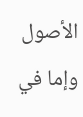الأصول وإما في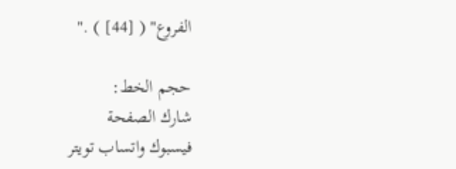الفروع" ( [44] ) ."

حجم الخط:
شارك الصفحة
فيسبوك واتساب تويتر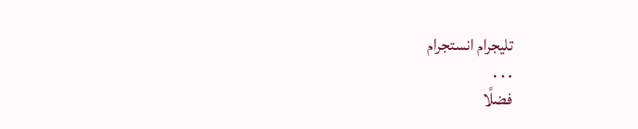تليجرام انستجرام
. . .
فضلًا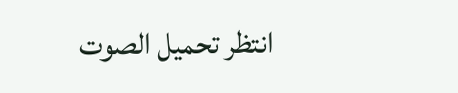انتظر تحميل الصوت